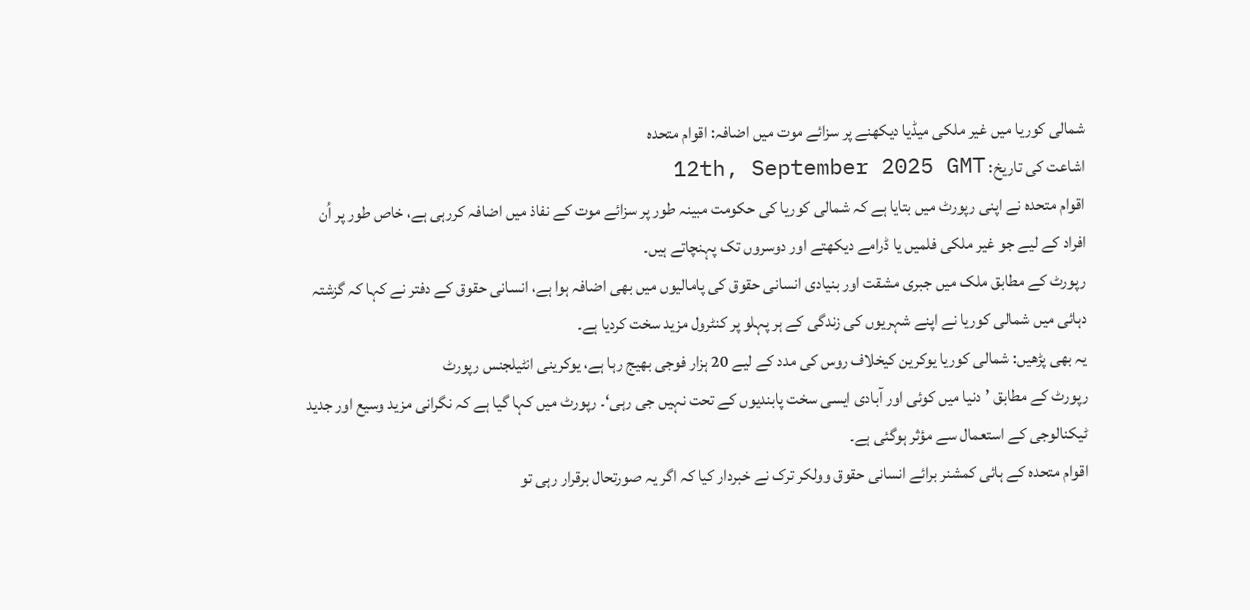شمالی کوریا میں غیر ملکی میڈیا دیکھنے پر سزائے موت میں اضافہ: اقوام متحدہ
اشاعت کی تاریخ: 12th, September 2025 GMT
اقوام متحدہ نے اپنی رپورٹ میں بتایا ہے کہ شمالی کوریا کی حکومت مبینہ طور پر سزائے موت کے نفاذ میں اضافہ کررہی ہے، خاص طور پر اُن افراد کے لیے جو غیر ملکی فلمیں یا ڈرامے دیکھتے اور دوسروں تک پہنچاتے ہیں۔
رپورٹ کے مطابق ملک میں جبری مشقت اور بنیادی انسانی حقوق کی پامالیوں میں بھی اضافہ ہوا ہے، انسانی حقوق کے دفتر نے کہا کہ گزشتہ دہائی میں شمالی کوریا نے اپنے شہریوں کی زندگی کے ہر پہلو پر کنٹرول مزید سخت کردیا ہے۔
یہ بھی پڑھیں: شمالی کوریا یوکرین کیخلاف روس کی مدد کے لیے 20 ہزار فوجی بھیج رہا ہے، یوکرینی انٹیلجنس رپورٹ
رپورٹ کے مطابق ’دنیا میں کوئی اور آبادی ایسی سخت پابندیوں کے تحت نہیں جی رہی‘۔ رپورٹ میں کہا گیا ہے کہ نگرانی مزید وسیع اور جدید ٹیکنالوجی کے استعمال سے مؤثر ہوگئی ہے۔
اقوام متحدہ کے ہائی کمشنر برائے انسانی حقوق وولکر ترک نے خبردار کیا کہ اگر یہ صورتحال برقرار رہی تو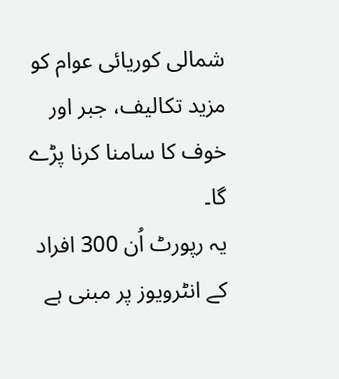شمالی کوریائی عوام کو مزید تکالیف، جبر اور خوف کا سامنا کرنا پڑے گا۔
یہ رپورٹ اُن 300 افراد کے انٹرویوز پر مبنی ہے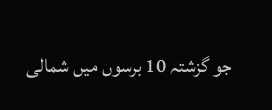جو گزشتہ 10 برسوں میں شمالی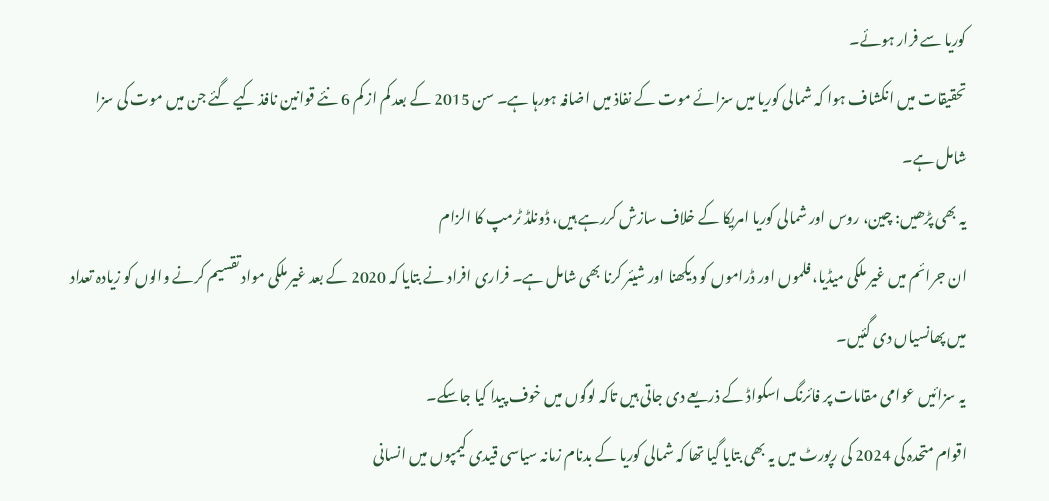کوریا سے فرار ہوئے۔
تحقیقات میں انکشاف ہوا کہ شمالی کوریا میں سزائے موت کے نفاذ میں اضافہ ہورہا ہے۔ سن 2015 کے بعد کم از کم 6 نئے قوانین نافذ کیے گئے جن میں موت کی سزا شامل ہے۔
یہ بھی پڑھیں: چین، روس اور شمالی کوریا امریکا کے خلاف سازش کررہے ہیں، ڈونلڈ ٹرمپ کا الزام
ان جرائم میں غیر ملکی میڈیا، فلموں اور ڈراموں کو دیکھنا اور شیئر کرنا بھی شامل ہے۔ فراری افراد نے بتایا کہ 2020 کے بعد غیر ملکی مواد تقسیم کرنے والوں کو زیادہ تعداد میں پھانسیاں دی گئیں۔
یہ سزائیں عوامی مقامات پر فائرنگ اسکواڈ کے ذریعے دی جاتی ہیں تاکہ لوگوں میں خوف پیدا کیا جاسکے۔
اقوام متحدہ کی 2024 کی رپورٹ میں یہ بھی بتایا گیا تھا کہ شمالی کوریا کے بدنام زمانہ سیاسی قیدی کیمپوں میں انسانی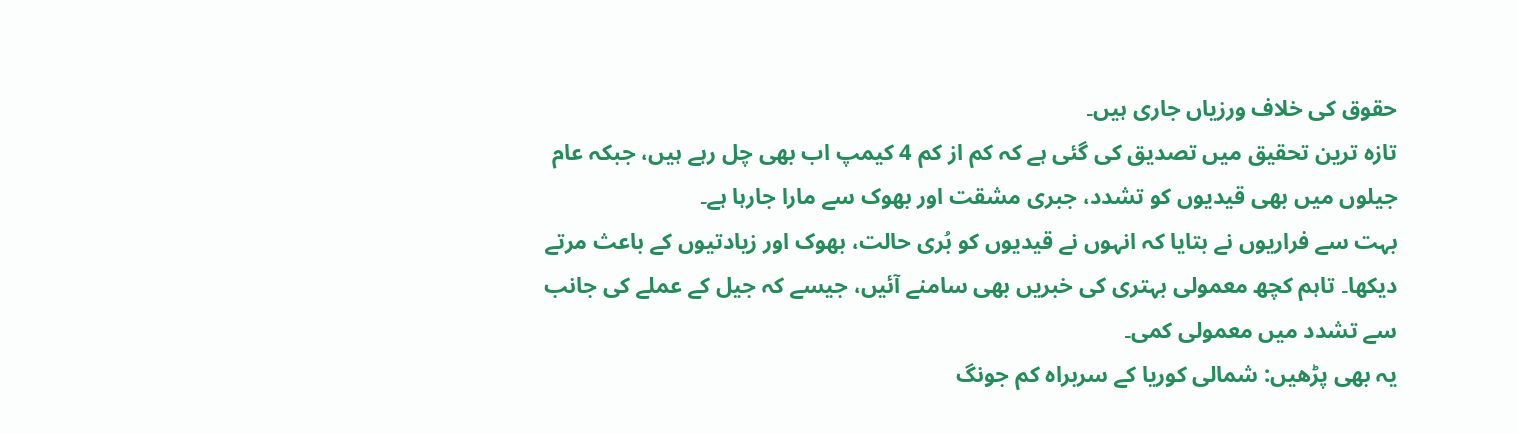حقوق کی خلاف ورزیاں جاری ہیں۔
تازہ ترین تحقیق میں تصدیق کی گئی ہے کہ کم از کم 4 کیمپ اب بھی چل رہے ہیں، جبکہ عام جیلوں میں بھی قیدیوں کو تشدد، جبری مشقت اور بھوک سے مارا جارہا ہے۔
بہت سے فراریوں نے بتایا کہ انہوں نے قیدیوں کو بُری حالت، بھوک اور زیادتیوں کے باعث مرتے دیکھا۔ تاہم کچھ معمولی بہتری کی خبریں بھی سامنے آئیں، جیسے کہ جیل کے عملے کی جانب سے تشدد میں معمولی کمی۔
یہ بھی پڑھیں: شمالی کوریا کے سربراہ کم جونگ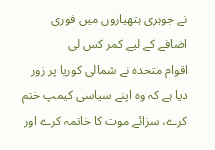نے جوہری ہتھیاروں میں فوری اضافے کے لیے کمر کس لی
اقوام متحدہ نے شمالی کوریا پر زور دیا ہے کہ وہ اپنے سیاسی کیمپ ختم کرے، سزائے موت کا خاتمہ کرے اور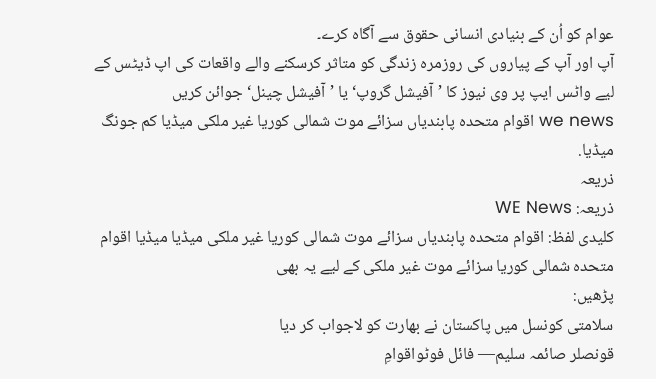عوام کو اُن کے بنیادی انسانی حقوق سے آگاہ کرے۔
آپ اور آپ کے پیاروں کی روزمرہ زندگی کو متاثر کرسکنے والے واقعات کی اپ ڈیٹس کے لیے واٹس ایپ پر وی نیوز کا ’آفیشل گروپ‘ یا ’آفیشل چینل‘ جوائن کریں
we news اقوام متحدہ پابندیاں سزائے موت شمالی کوریا غیر ملکی میڈیا کم جونگ میڈیا.
ذریعہ
ذریعہ: WE News
کلیدی لفظ: اقوام متحدہ پابندیاں سزائے موت شمالی کوریا غیر ملکی میڈیا میڈیا اقوام متحدہ شمالی کوریا سزائے موت غیر ملکی کے لیے یہ بھی
پڑھیں:
سلامتی کونسل میں پاکستان نے بھارت کو لاجواب کر دیا
قونصلر صائمہ سلیم— فائل فوٹواقوامِ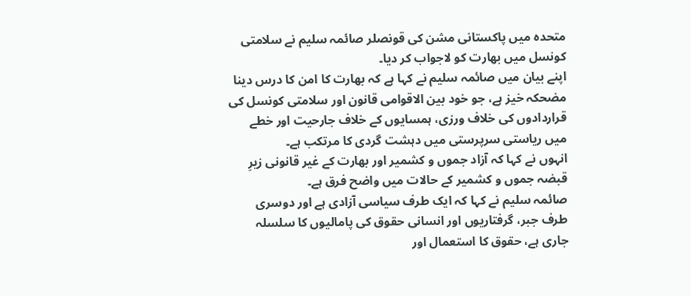متحدہ میں پاکستانی مشن کی قونصلر صائمہ سلیم نے سلامتی کونسل میں بھارت کو لاجواب کر دیا۔
اپنے بیان میں صائمہ سلیم نے کہا ہے کہ بھارت کا امن کا درس دینا مضحکہ خیز ہے، جو خود بین الاقوامی قانون اور سلامتی کونسل کی قراردادوں کی خلاف ورزی، ہمسایوں کے خلاف جارحیت اور خطے میں ریاستی سرپرستی میں دہشت گردی کا مرتکب ہے۔
انہوں نے کہا کہ آزاد جموں و کشمیر اور بھارت کے غیر قانونی زیرِ قبضہ جموں و کشمیر کے حالات میں واضح فرق ہے۔
صائمہ سلیم نے کہا کہ ایک طرف سیاسی آزادی ہے اور دوسری طرف جبر، گرفتاریوں اور انسانی حقوق کی پامالیوں کا سلسلہ جاری ہے، حقوق کا استعمال اور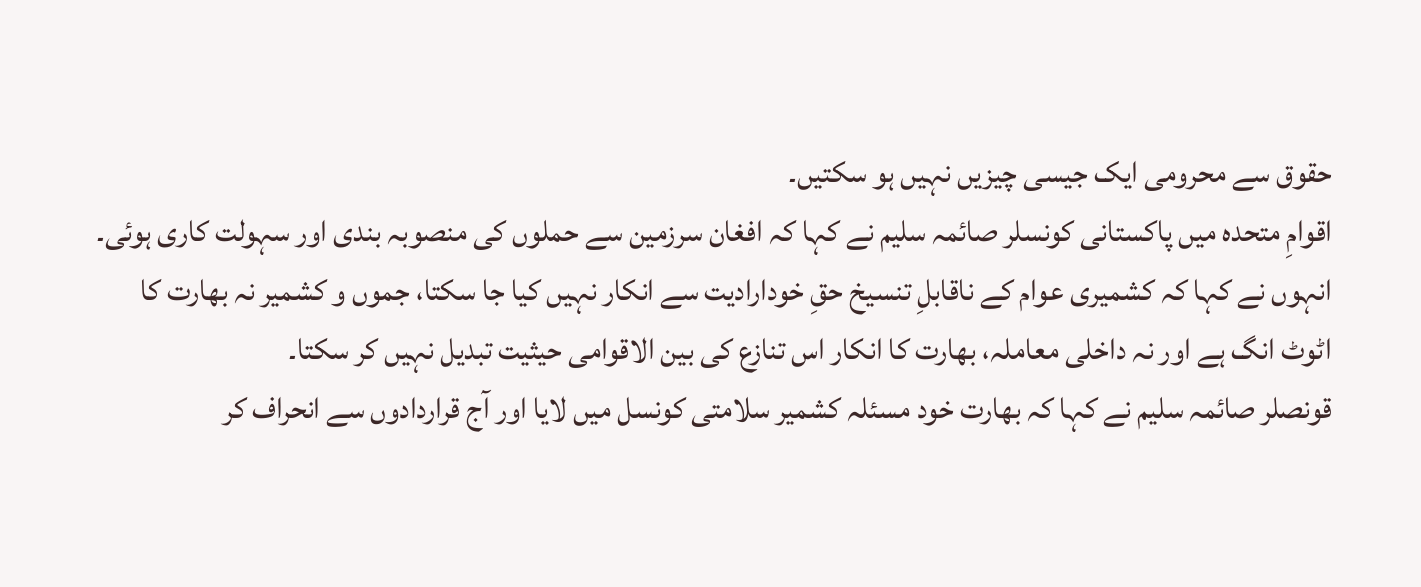حقوق سے محرومی ایک جیسی چیزیں نہیں ہو سکتیں۔
اقوامِ متحدہ میں پاکستانی کونسلر صائمہ سلیم نے کہا کہ افغان سرزمین سے حملوں کی منصوبہ بندی اور سہولت کاری ہوئی۔
انہوں نے کہا کہ کشمیری عوام کے ناقابلِ تنسیخ حقِ خودارادیت سے انکار نہیں کیا جا سکتا، جموں و کشمیر نہ بھارت کا اٹوٹ انگ ہے اور نہ داخلی معاملہ، بھارت کا انکار اس تنازع کی بین الاقوامی حیثیت تبدیل نہیں کر سکتا۔
قونصلر صائمہ سلیم نے کہا کہ بھارت خود مسئلہ کشمیر سلامتی کونسل میں لایا اور آج قراردادوں سے انحراف کر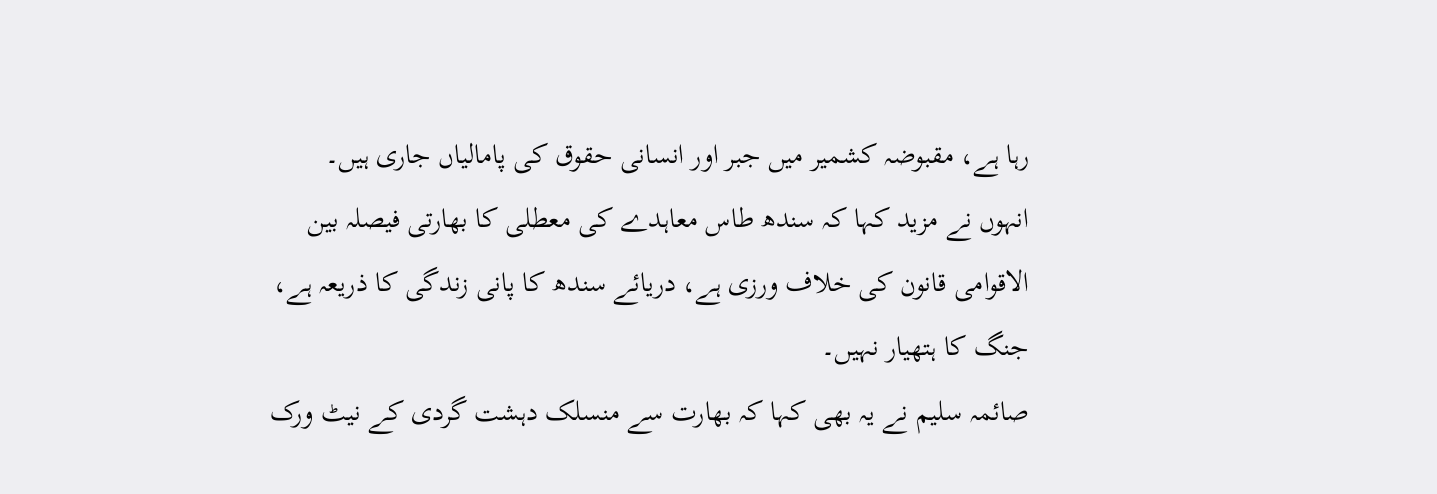رہا ہے، مقبوضہ کشمیر میں جبر اور انسانی حقوق کی پامالیاں جاری ہیں۔
انہوں نے مزید کہا کہ سندھ طاس معاہدے کی معطلی کا بھارتی فیصلہ بین الاقوامی قانون کی خلاف ورزی ہے، دریائے سندھ کا پانی زندگی کا ذریعہ ہے، جنگ کا ہتھیار نہیں۔
صائمہ سلیم نے یہ بھی کہا کہ بھارت سے منسلک دہشت گردی کے نیٹ ورک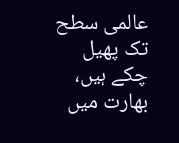عالمی سطح تک پھیل چکے ہیں، بھارت میں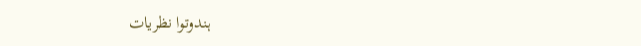ہندوتوا نظریات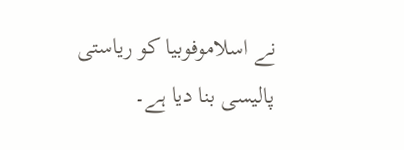نے اسلاموفوبیا کو ریاستی پالیسی بنا دیا ہے۔